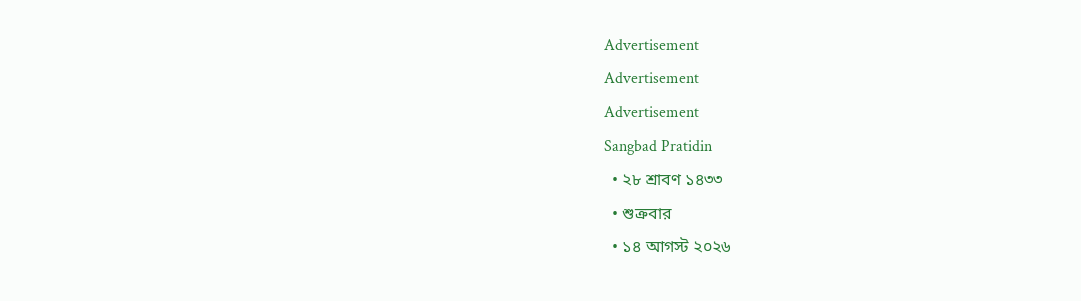Advertisement
Advertisement
Advertisement
Sangbad Pratidin
  • ২৮ শ্রাবণ ১৪৩৩
  • শুক্রবার
  • ১৪ আগস্ট ২০২৬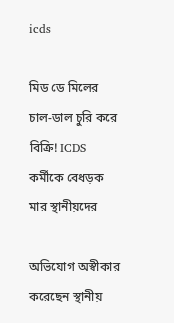icds

মিড ডে মিলের চাল-ডাল চুরি করে বিক্রি! ICDS কর্মীকে বেধড়ক মার স্থানীয়দের

অভিযোগ অস্বীকার করেছেন স্থানীয়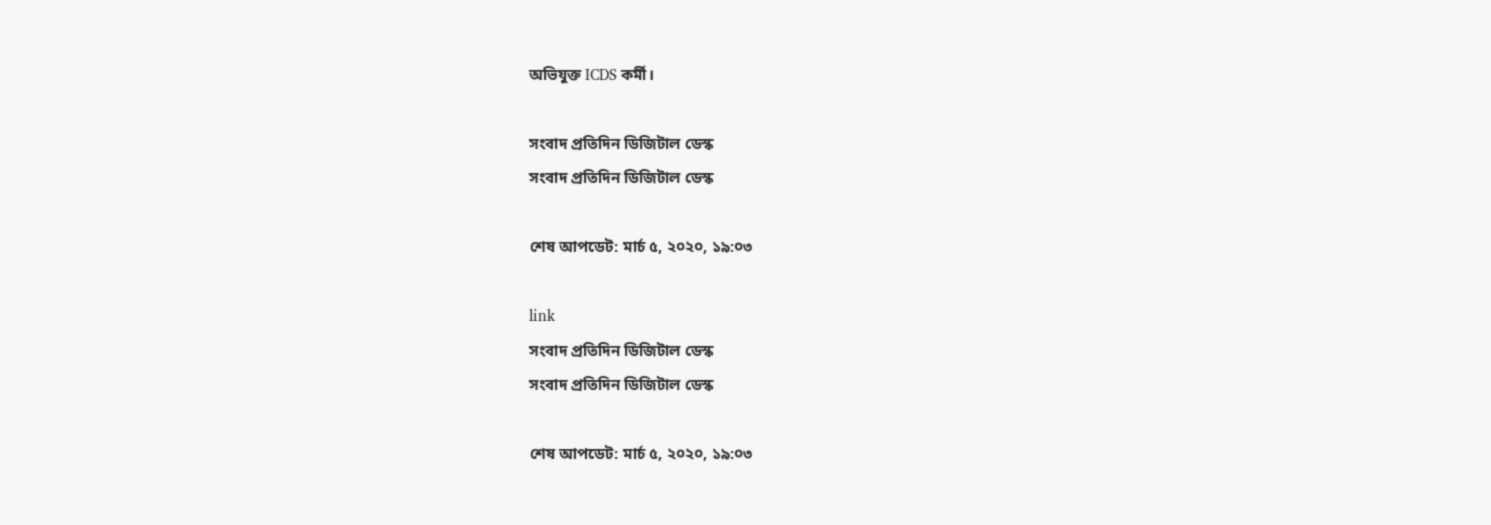অভিযুক্ত ICDS কর্মী।

সংবাদ প্রতিদিন ডিজিটাল ডেস্ক
সংবাদ প্রতিদিন ডিজিটাল ডেস্ক

শেষ আপডেট: মার্চ ৫, ২০২০, ১৯:০৩

link
সংবাদ প্রতিদিন ডিজিটাল ডেস্ক
সংবাদ প্রতিদিন ডিজিটাল ডেস্ক

শেষ আপডেট: মার্চ ৫, ২০২০, ১৯:০৩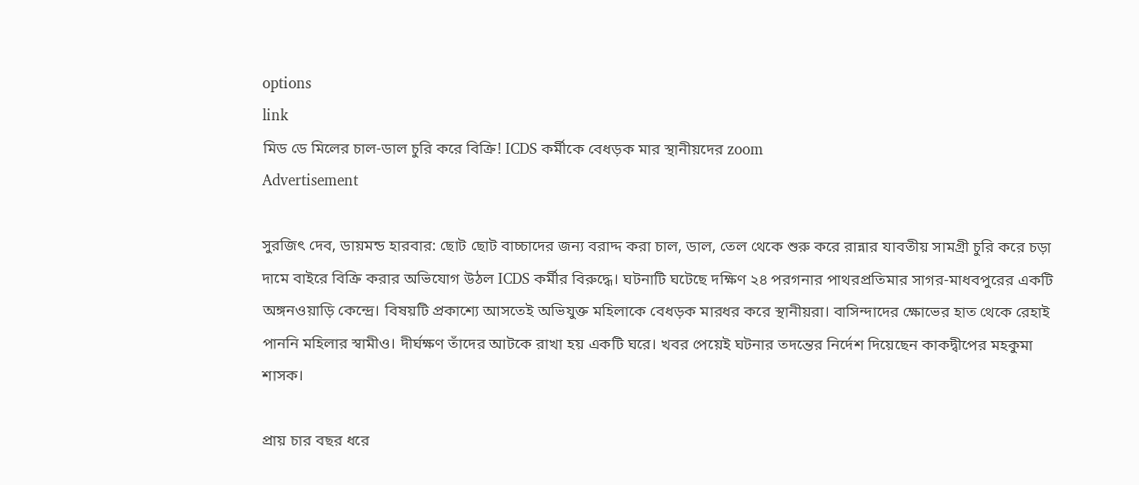options
link
মিড ডে মিলের চাল-ডাল চুরি করে বিক্রি! ICDS কর্মীকে বেধড়ক মার স্থানীয়দের zoom
Advertisement

সুরজিৎ দেব, ডায়মন্ড হারবার: ছোট ছোট বাচ্চাদের জন্য বরাদ্দ করা চাল, ডাল, তেল থেকে শুরু করে রান্নার যাবতীয় সামগ্রী চুরি করে চড়া দামে বাইরে বিক্রি করার অভিযোগ উঠল ICDS কর্মীর বিরুদ্ধে। ঘটনাটি ঘটেছে দক্ষিণ ২৪ পরগনার পাথরপ্রতিমার সাগর-মাধবপুরের একটি অঙ্গনওয়াড়ি কেন্দ্রে। বিষয়টি প্রকাশ্যে আসতেই অভিযুক্ত মহিলাকে বেধড়ক মারধর করে স্থানীয়রা। বাসিন্দাদের ক্ষোভের হাত থেকে রেহাই পাননি মহিলার স্বামীও। দীর্ঘক্ষণ তাঁদের আটকে রাখা হয় একটি ঘরে। খবর পেয়েই ঘটনার তদন্তের নির্দেশ দিয়েছেন কাকদ্বীপের মহকুমা শাসক।

প্রায় চার বছর ধরে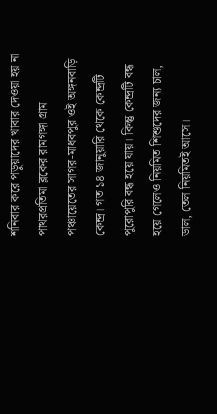শনিবার করে পড়ুয়াদের খাবার দেওয়া হয় না পাথরপ্রতিমা ব্লকের রামগঙ্গা গ্রাম পঞ্চায়েতের সাগর-মাধবপুর ওই অঙ্গনবাড়ি কেন্দ্র। গত ১৪ জানুয়ারি থেকে কেন্দ্রটি পুরোপুরি বন্ধ হয়ে যায়। কিন্তু কেন্দ্রটি বন্ধ হয়ে গেলেও নিয়মিত শিশুদের জন্য চাল, ডাল, তেল নিয়মিতই আসে।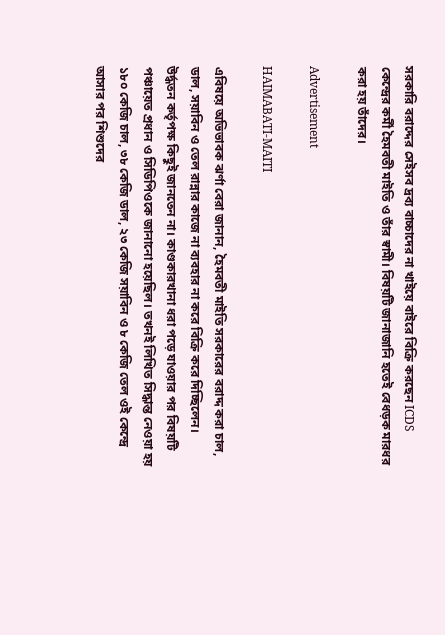সরকারি বরাদ্দের সেইসব দ্রব্য বাচ্চাদের না খাইয়ে বাইরে বিক্রি করছেন ICDS কেন্দ্রের কর্মী হৈমবতী মাইতি ও তাঁর স্বামী। বিষয়টি জানাজানি হতেই বেধড়ক মারধর করা হয় তাঁদের।

Advertisement

HAIMABATI-MAITI

এবিষয়ে অভিভাবক ঝর্ণা বেরা জানান, হৈমবতী মাইতি সরকারের বরাদ্দ করা চাল, ডাল, সয়াবিন ও তেল রান্নার কাজে না ব্যবহার না করে বিক্রি করে দিচ্ছিলেন। উর্দ্ধতন কর্তৃপক্ষ কিছুই জানতেন না। কাণ্ডকারখানা ধরা পড়ে যাওয়ার পর বিষয়টি পঞ্চায়েত প্রধান ও সিডিপিওকে জানানো হয়েছিল। তখনই লিখিত সিদ্ধান্ত নেওয়া হয় ১৮০ কেজি চাল, ৩৮ কেজি ডাল, ২৩ কেজি সয়াবিন ও ৮ কেজি তেল ওই কেন্দ্রে আসার পর শিশুদের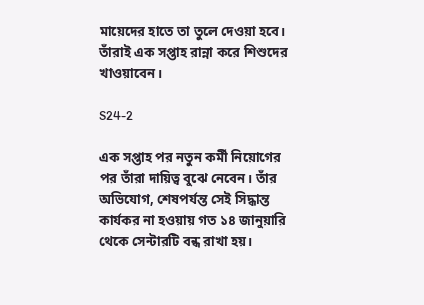মায়েদের হাতে তা তুলে দেওয়া হবে। তাঁরাই এক সপ্তাহ রান্না করে শিশুদের খাওয়াবেন।

S24-2

এক সপ্তাহ পর নতুন কর্মী নিয়োগের পর তাঁরা দায়িত্ব বুঝে নেবেন। তাঁর অভিযোগ, শেষপর্যন্ত সেই সিদ্ধান্ত কার্যকর না হওয়ায় গত ১৪ জানুয়ারি থেকে সেন্টারটি বন্ধ রাখা হয়।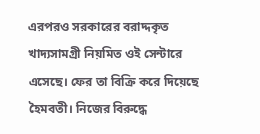এরপরও সরকারের বরাদ্দকৃত খাদ্যসামগ্রী নিয়মিত ওই সেন্টারে এসেছে। ফের তা বিক্রি করে দিয়েছে হৈমবতী। নিজের বিরুদ্ধে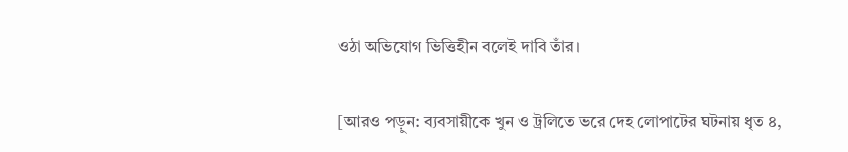ওঠা অভিযোগ ভিত্তিহীন বলেই দাবি তাঁর।

[আরও পড়ুন: ব্যবসায়ীকে খুন ও ট্রলিতে ভরে দেহ লোপাটের ঘটনায় ধৃত ৪,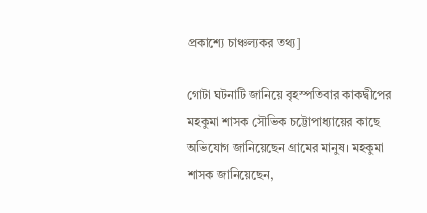প্রকাশ্যে চাঞ্চল্যকর তথ্য]

গোটা ঘটনাটি জানিয়ে বৃহস্পতিবার কাকদ্বীপের মহকুমা শাসক সৌভিক চট্টোপাধ্যায়ের কাছে অভিযোগ জানিয়েছেন গ্রামের মানুষ। মহকুমা শাসক জানিয়েছেন,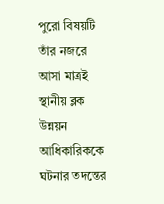পুরো বিষয়টি তাঁর নজরে আসা মাত্রই স্থানীয় ব্লক উন্নয়ন আধিকারিককে ঘটনার তদন্তের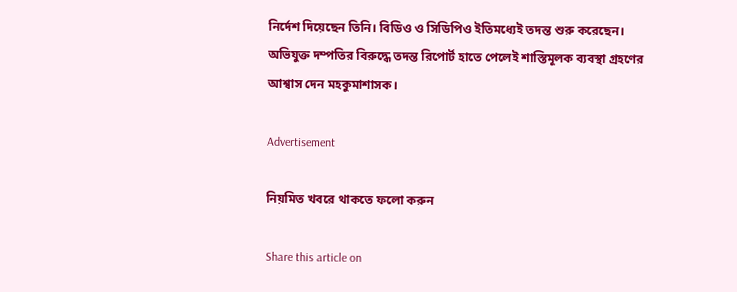নির্দেশ দিয়েছেন তিনি। বিডিও ও সিডিপিও ইতিমধ্যেই তদন্ত শুরু করেছেন। অভিযুক্ত দম্পতির বিরুদ্ধে তদন্ত রিপোর্ট হাতে পেলেই শাস্তিমূলক ব্যবস্থা গ্রহণের আশ্বাস দেন মহকুমাশাসক।

Advertisement

নিয়মিত খবরে থাকতে ফলো করুন

Share this article on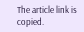The article link is copied.